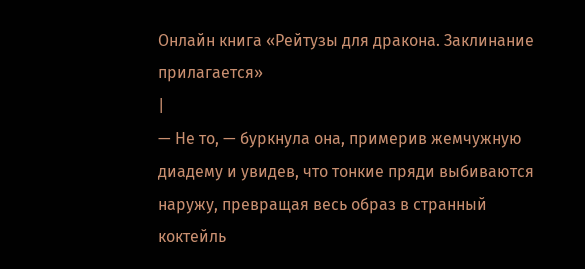Онлайн книга «Рейтузы для дракона. Заклинание прилагается»
|
— Не то, — буркнула она, примерив жемчужную диадему и увидев, что тонкие пряди выбиваются наружу, превращая весь образ в странный коктейль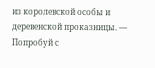из королевской особы и деревенской проказницы. — Попробуй с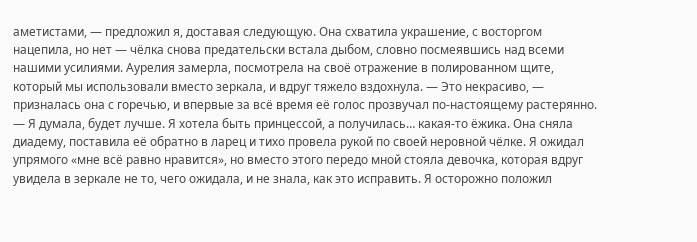аметистами, — предложил я, доставая следующую. Она схватила украшение, с восторгом нацепила, но нет — чёлка снова предательски встала дыбом, словно посмеявшись над всеми нашими усилиями. Аурелия замерла, посмотрела на своё отражение в полированном щите, который мы использовали вместо зеркала, и вдруг тяжело вздохнула. — Это некрасиво, — призналась она с горечью, и впервые за всё время её голос прозвучал по-настоящему растерянно. — Я думала, будет лучше. Я хотела быть принцессой, а получилась… какая-то ёжика. Она сняла диадему, поставила её обратно в ларец и тихо провела рукой по своей неровной чёлке. Я ожидал упрямого «мне всё равно нравится», но вместо этого передо мной стояла девочка, которая вдруг увидела в зеркале не то, чего ожидала, и не знала, как это исправить. Я осторожно положил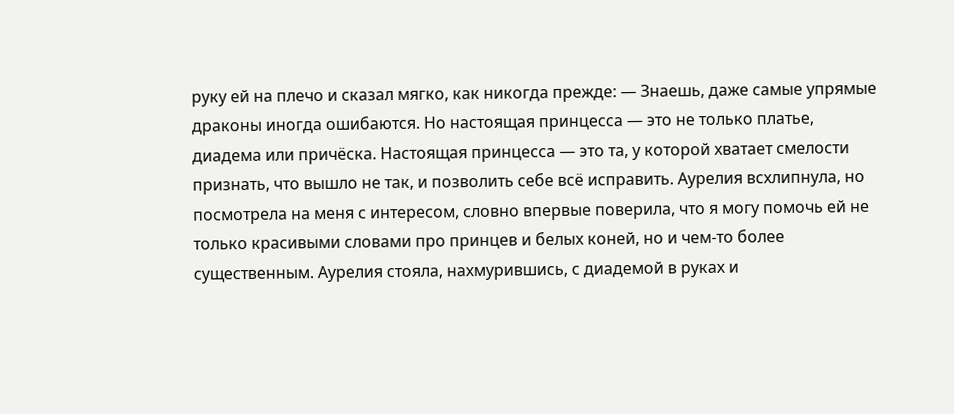руку ей на плечо и сказал мягко, как никогда прежде: — Знаешь, даже самые упрямые драконы иногда ошибаются. Но настоящая принцесса — это не только платье, диадема или причёска. Настоящая принцесса — это та, у которой хватает смелости признать, что вышло не так, и позволить себе всё исправить. Аурелия всхлипнула, но посмотрела на меня с интересом, словно впервые поверила, что я могу помочь ей не только красивыми словами про принцев и белых коней, но и чем-то более существенным. Аурелия стояла, нахмурившись, с диадемой в руках и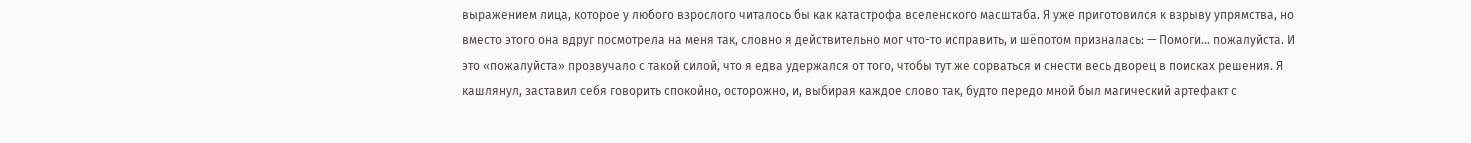выражением лица, которое у любого взрослого читалось бы как катастрофа вселенского масштаба. Я уже приготовился к взрыву упрямства, но вместо этого она вдруг посмотрела на меня так, словно я действительно мог что-то исправить, и шёпотом призналась: — Помоги… пожалуйста. И это «пожалуйста» прозвучало с такой силой, что я едва удержался от того, чтобы тут же сорваться и снести весь дворец в поисках решения. Я кашлянул, заставил себя говорить спокойно, осторожно, и, выбирая каждое слово так, будто передо мной был магический артефакт с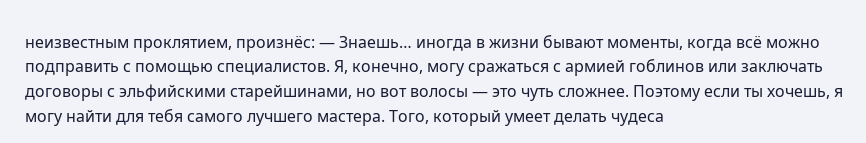неизвестным проклятием, произнёс: — Знаешь… иногда в жизни бывают моменты, когда всё можно подправить с помощью специалистов. Я, конечно, могу сражаться с армией гоблинов или заключать договоры с эльфийскими старейшинами, но вот волосы — это чуть сложнее. Поэтому если ты хочешь, я могу найти для тебя самого лучшего мастера. Того, который умеет делать чудеса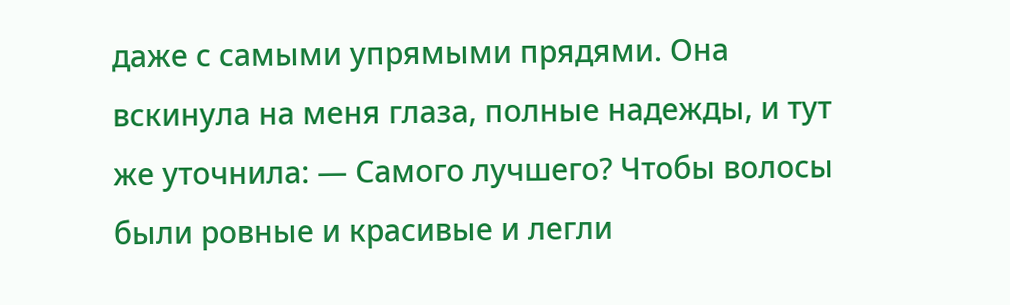даже с самыми упрямыми прядями. Она вскинула на меня глаза, полные надежды, и тут же уточнила: — Самого лучшего? Чтобы волосы были ровные и красивые и легли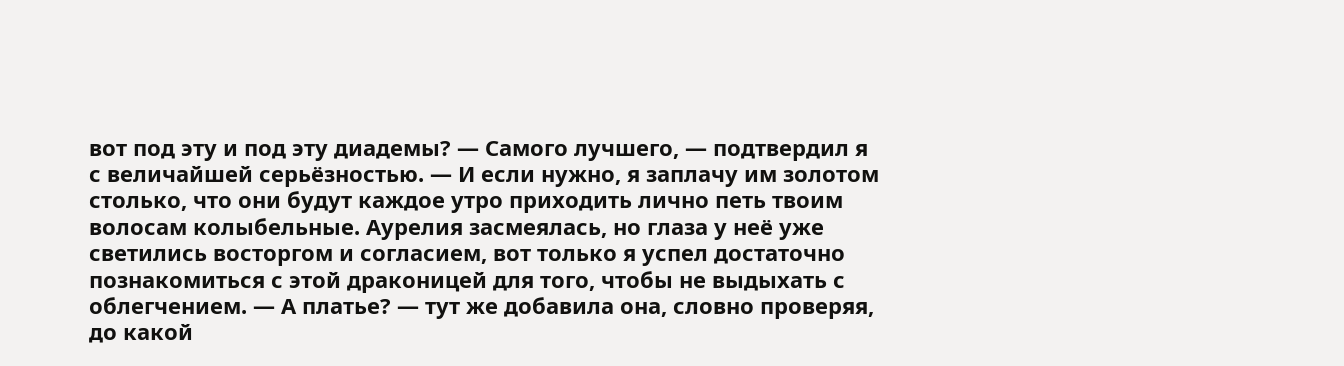вот под эту и под эту диадемы? — Самого лучшего, — подтвердил я с величайшей серьёзностью. — И если нужно, я заплачу им золотом столько, что они будут каждое утро приходить лично петь твоим волосам колыбельные. Аурелия засмеялась, но глаза у неё уже светились восторгом и согласием, вот только я успел достаточно познакомиться с этой драконицей для того, чтобы не выдыхать с облегчением. — А платье? — тут же добавила она, словно проверяя, до какой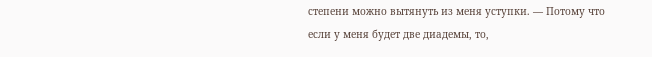степени можно вытянуть из меня уступки. — Потому что если у меня будет две диадемы, то,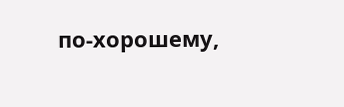по-хорошему,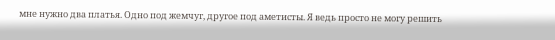мне нужно два платья. Одно под жемчуг, другое под аметисты. Я ведь просто не могу решить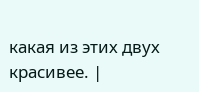какая из этих двух красивее. |